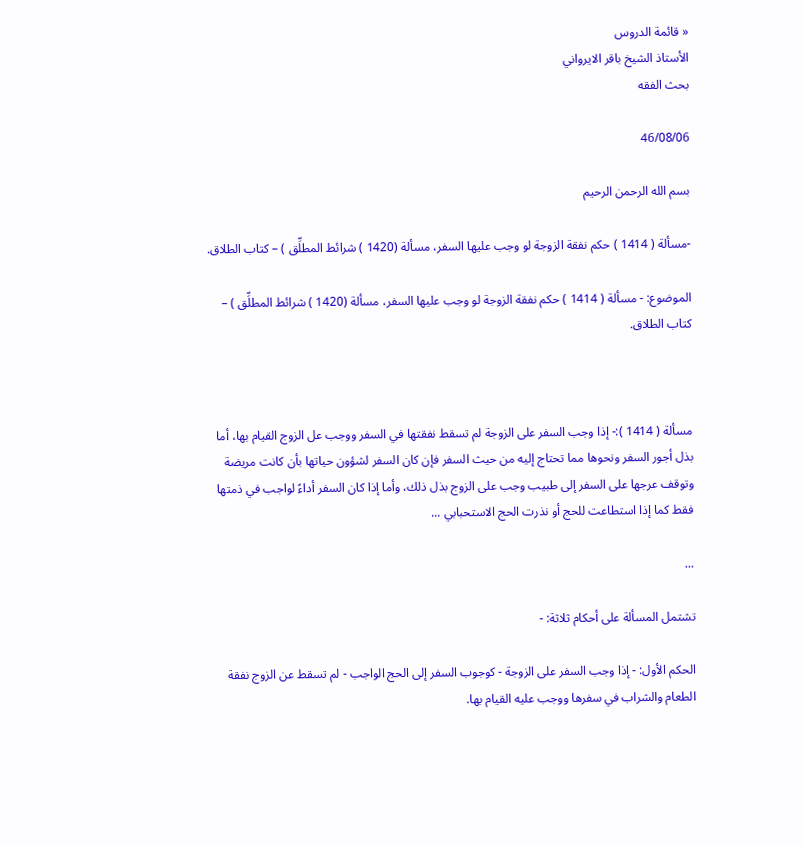« قائمة الدروس
الأستاذ الشيخ باقر الايرواني
بحث الفقه

46/08/06

بسم الله الرحمن الرحيم

-مسألة ( 1414 ) حكم نفقة الزوجة لو وجب عليها السفر، مسألة (1420 ) شرائط المطلِّق ) – كتاب الطلاق.

الموضوع: - مسألة ( 1414 ) حكم نفقة الزوجة لو وجب عليها السفر، مسألة (1420 ) شرائط المطلِّق ) – كتاب الطلاق.



مسألة ( 1414 ):- إذا وجب السفر على الزوجة لم تسقط نفقتها في السفر ووجب عل الزوج القيام بها، أما بذل أجور السفر ونحوها مما تحتاج إليه من حيث السفر فإن كان السفر لشؤون حياتها بأن كانت مريضة وتوقف عرجها على السفر إلى طبيب وجب على الزوج بذل ذلك، وأما إذا كان السفر أداءً لواجب في ذمتها فقط كما إذا استطاعت للحج أو نذرت الحج الاستحبابي ...

...

تشتمل المسألة على أحكام ثلاثة: -

الحكم الأول: - إذا وجب السفر على الزوجة - كوجوب السفر إلى الحج الواجب - لم تسقط عن الزوج نفقة الطعام والشراب في سفرها ووجب عليه القيام بها.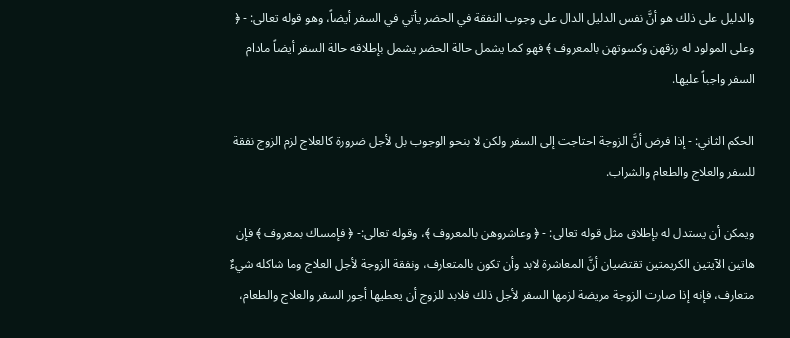والدليل على ذلك هو أنَّ نفس الدليل الدال على وجوب النفقة في الحضر يأتي في السفر أيضاً، وهو قوله تعالى: - ﴿ وعلى المولود له رزقهن وكسوتهن بالمعروف ﴾ فهو كما يشمل حالة الحضر يشمل بإطلاقه حالة السفر أيضاً مادام السفر واجباً عليها.

الحكم الثاني: - إذا فرض أنَّ الزوجة احتاجت إلى السفر ولكن لا بنحو الوجوب بل لأجل ضرورة كالعلاج لزم الزوج نفقة للسفر والعلاج والطعام والشراب.

ويمكن أن يستدل له بإطلاق مثل قوله تعالى: - ﴿ وعاشروهن بالمعروف ﴾، وقوله تعالى:- ﴿ فإمساك بمعروف ﴾ فإن هاتين الآيتين الكريمتين تقتضيان أنَّ المعاشرة لابد وأن تكون بالمتعارف، ونفقة الزوجة لأجل العلاج وما شاكله شيءٌ متعارف، فإنه إذا صارت الزوجة مريضة لزمها السفر لأجل ذلك فلابد للزوج أن يعطيها أجور السفر والعلاج والطعام،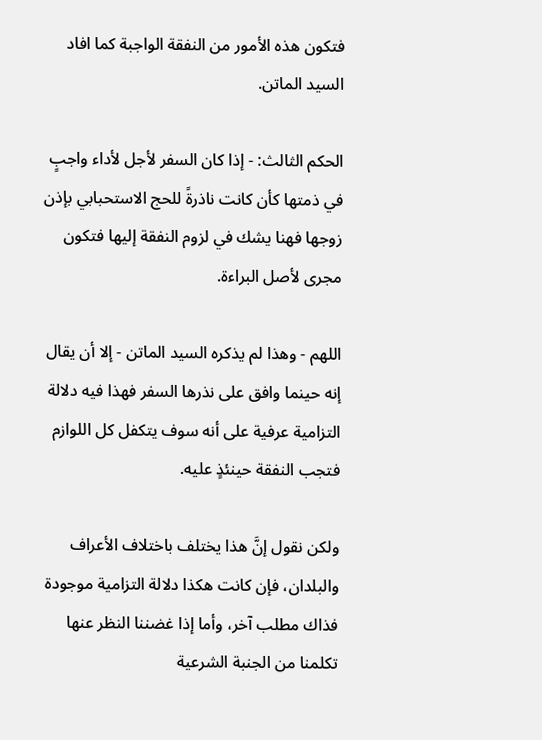فتكون هذه الأمور من النفقة الواجبة كما افاد السيد الماتن.

الحكم الثالث: - إذا كان السفر لأجل لأداء واجبٍ في ذمتها كأن كانت ناذرةً للحج الاستحبابي بإذن زوجها فهنا يشك في لزوم النفقة إليها فتكون مجرى لأصل البراءة.

اللهم - وهذا لم يذكره السيد الماتن - إلا أن يقال إنه حينما وافق على نذرها السفر فهذا فيه دلالة التزامية عرفية على أنه سوف يتكفل كل اللوازم فتجب النفقة حينئذٍ عليه.

ولكن نقول إنَّ هذا يختلف باختلاف الأعراف والبلدان، فإن كانت هكذا دلالة التزامية موجودة فذاك مطلب آخر، وأما إذا غضننا النظر عنها تكلمنا من الجنبة الشرعية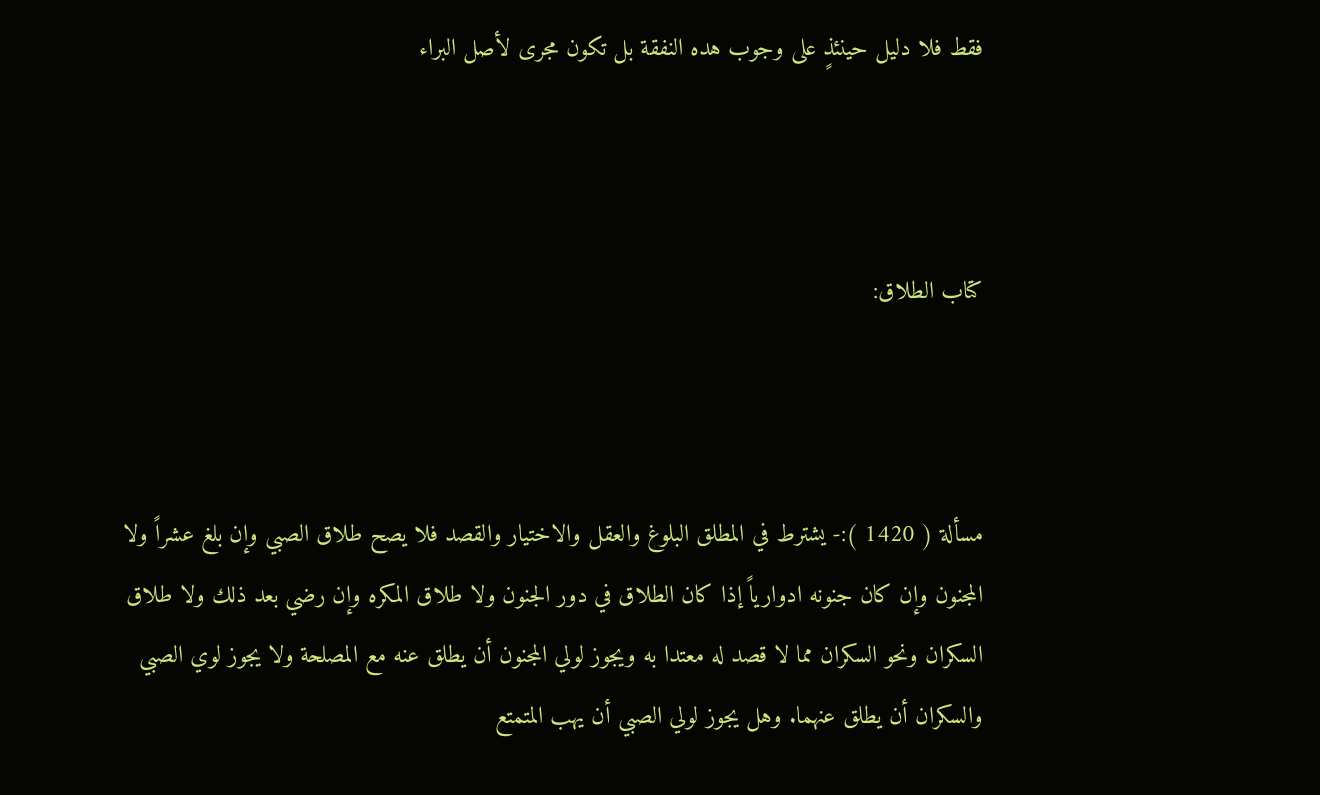فقط فلا دليل حينئذٍ على وجوب هده النفقة بل تكون مجرى لأصل البراء



كتاب الطلاق:



مسألة ( 1420 ):- يشترط في المطلق البلوغ والعقل والاختيار والقصد فلا يصح طلاق الصبي وإن بلغ عشراً ولا المجنون وإن كان جنونه ادوارياً إذا كان الطلاق في دور الجنون ولا طلاق المكره وإن رضي بعد ذلك ولا طلاق السكران ونحو السكران مما لا قصد له معتدا به ويجوز لولي المجنون أن يطلق عنه مع المصلحة ولا يجوز لوي الصبي والسكران أن يطلق عنهما. وهل يجوز لولي الصبي أن يهب المتمتع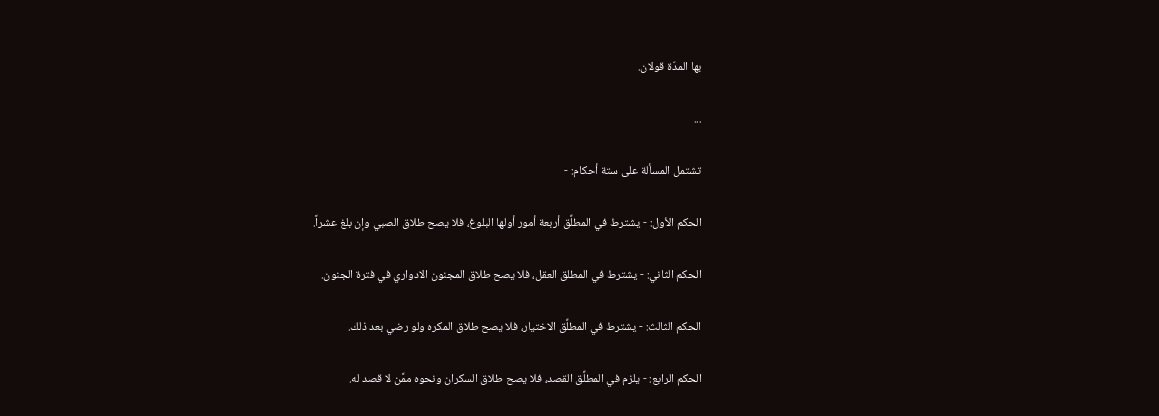بها المدّة قولان.

...

تشتمل المسألة على ستة أحكام: -

الحكم الأول: - يشترط في المطلِّق أربعة أمور أولها البلوغ، فلا يصح طلاق الصبي وإن بلغ عشراً.

الحكم الثاني: - يشترط في المطلق العقل، فلا يصح طلاق المجنون الادواري في فترة الجنون.

الحكم الثالث: - يشترط في المطلِّق الاختيار، فلا يصح طلاق المكره ولو رضي بعد ذلك.

الحكم الرابع: - يلزم في المطلِّق القصد، فلا يصح طلاق السكران ونحوه ممَّن لا قصد له.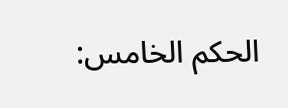الحكم الخامس: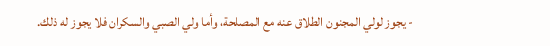- يجوز لولي المجنون الطلاق عنه مع المصلحة، وأما ولي الصبي والسكران فلا يجوز له ذلك.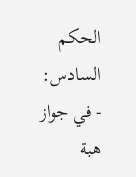الحكم السادس: - في جواز هبة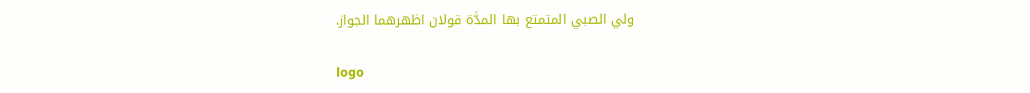ولي الصبي المتمتع بها المدَّة قولان اظهرهما الجواز.

logo